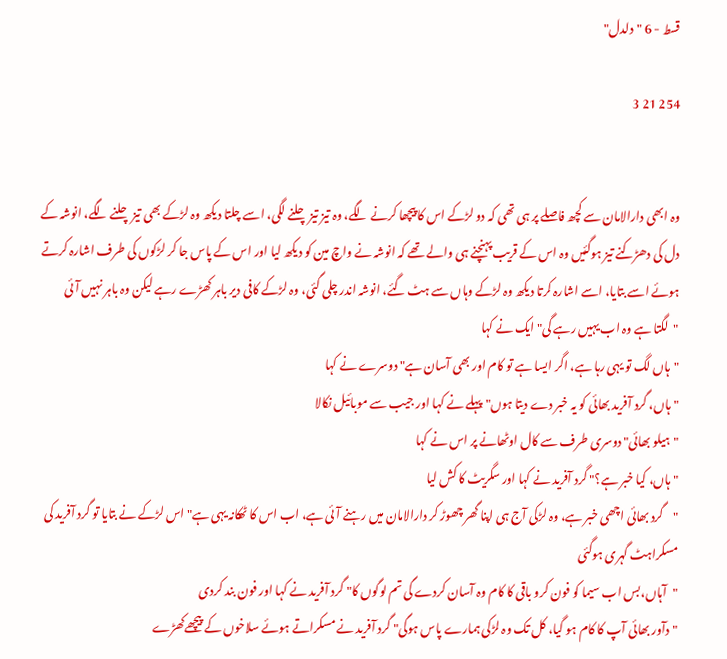قسط - 6 "دلدل"

254 21 3


وہ ابھی دارالامان سے کچھ فاصلے پر ہی تھی کہ دو لڑکے اس کا پیچھا کرنے لگے، وہ تیز تیز چلنے لگی، اسے چلتا دیکھ وہ لڑکے بھی تیز چلنے لگے، انوشہ کے دل کی دھڑکنے تیز ہوگئیں وہ اس کے قریب پہنچنے ہی والے تھے کہ انوشہ نے واچ مین کو دیکھ لیا اور اس کے پاس جا کر لڑکوں کی طرف اشارہ کرتے ہوئے اسے بتایا، اسے اشارہ کرتا دیکھ وہ لڑکے وہاں سے ہٹ گئے، انوشہ اندر چلی گئی، وہ لڑکے کافی دیر باہر کھڑے رہے لیکن وہ باہر نہیں آئی
"لگتا ہے وہ اب یہیں رہے گی" ایک نے کہا
"ہاں لگ تو یہی رہا ہے، اگر ایسا ہے تو کام اور بھی آسان ہے" دوسرے نے کہا
"ہاں، گرد آفرید بھائی کو یہ خبر دے دیتا ہوں" پہلے نے کہا اور جیب سے موبائیل نکالا
"ہیلو بھائی" دوسری طرف سے کال اوٹھانے پر اس نے کہا
"ہاں، کیا خبر ہے؟" گرد آفرید نے کہا اور سگریٹ کا کش لیا
"گرد بھائی اچھی خبر ہے، وہ لڑکی آج ہی اپنا گھر چھوڑ کر دارالامان میں رہنے آئی ہے، اب اس کا ٹھکانہ یہی ہے" اس لڑکے نے بتایا تو گرد آفرید کی مسکراہٹ گہری ہوگئی
"آہاں،بس اب سیما کو فون کرو باقی کا کام وہ آسان کردے گی تم لوگوں کا" گرد آفرید نے کہا اور فون بند کردی
"دآور بھائی آپ کا کام ہو گیا، کل تک وہ لڑکی ہمارے پاس ہوگی" گرد آفرید نے مسکراتے ہوئے سلاخوں کے پیچھےکھڑے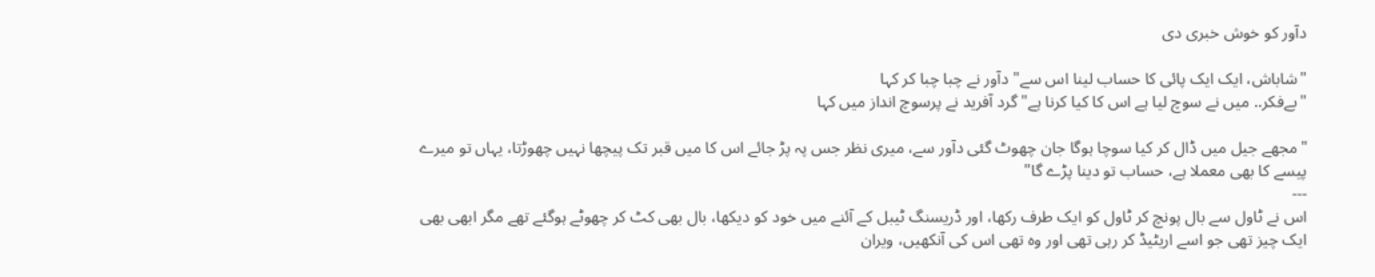دآور کو خوش خبری دی

"شاباش، ایک ایک پائی کا حساب لینا اس سے" دآور نے چبا چبا کر کہا
"بےفکر.. میں نے سوچ لیا ہے اس کا کیا کرنا ہے" گرد آفرید نے پرسوچ انداز میں کہا

"مجھے جیل میں ڈال کر کیا سوچا ہوگا جان چھوٹ گئی دآور سے، میری نظر جس پہ پڑ جائے اس کا میں قبر تک پیچھا نہیں چھوڑتا، یہاں تو میرے پیسے کا بھی معملا ہے، حساب تو دینا پڑے گا"
---
اس نے ٹاول سے بال پونچ کر ٹاول کو ایک طرف رکھا، اور ڈریسنگ ٹیبل کے آئنے میں خود کو دیکھا، بال بھی کٹ کر چھوٹے ہوگئے تھے مگر ابھی بھی ایک چیز تھی جو اسے اریٹیڈ کر رہی تھی اور وہ تھی اس کی آنکھیں، ویران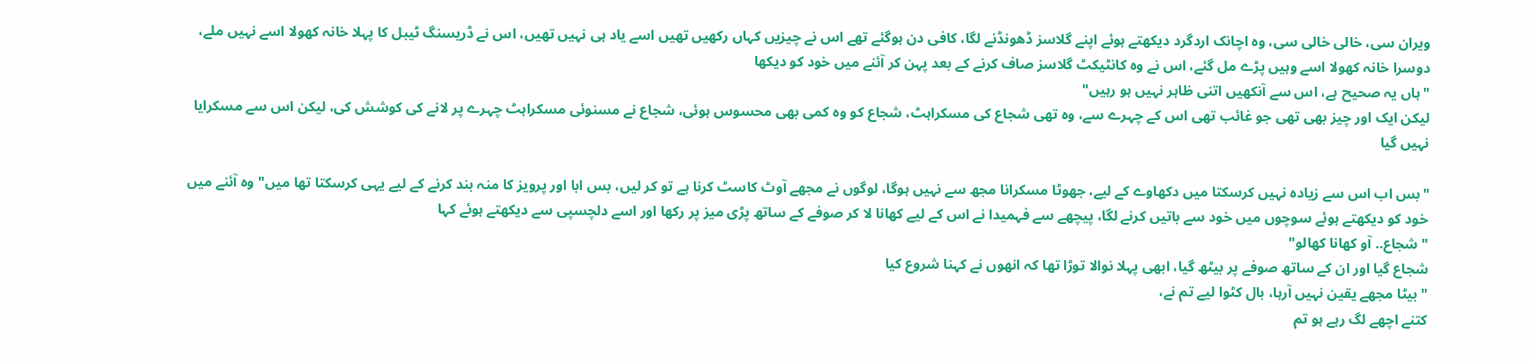ویران سی، خالی خالی سی، وہ اچانک اردگرد دیکھتے ہوئے اپنے گلاسز ڈھونڈنے لگا، کافی دن ہوگئے تھے اس نے چیزیں کہاں رکھیں تھیں اسے یاد ہی نہیں تھیں، اس نے ڈریسنگ ٹیبل کا پہلا خانہ کھولا اسے نہیں ملے، دوسرا خانہ کھولا اسے وہیں پڑے مل گئے، اس نے وہ کانٹیکٹ گلاسز صاف کرنے کے بعد پہن کر آئنے میں خود کو دیکھا
"ہاں یہ صحیح ہے، اس سے آنکھیں اتنی ظاہر نہیں ہو رہیں"
لیکن ایک اور چیز بھی تھی جو غائب تھی اس کے چہرے سے، وہ تھی شجاع کی مسکراہٹ، شجاع کو وہ کمی بھی محسوس ہوئی، شجاع نے مسنوئی مسکراہٹ چہرے پر لانے کی کوشش کی، لیکن اس سے مسکرایا نہیں گیا

"بس اب اس سے زیادہ نہیں کرسکتا میں دکھاوے کے لیے، جھوٹا مسکرانا مجھ سے نہیں ہوگا، لوگوں نے مجھے آوٹ کاسٹ کرنا ہے تو کر لیں، بس ابا اور پرویز کا منہ بند کرنے کے لیے یہی کرسکتا تھا میں" وہ آئنے میں خود کو دیکھتے ہوئے سوچوں میں خود سے باتیں کرنے لگا، پیچھے سے فہمیدا نے اس کے لیے کھانا لا کر صوفے کے ساتھ پڑی میز پر رکھا اور اسے دلچسپی سے دیکھتے ہوئے کہا
"شجاع.. آو کھانا کھالو"
شجاع گیا اور ان کے ساتھ صوفے پر بیٹھ گیا، ابھی پہلا نوالا توڑا تھا کہ انھوں نے کہنا شروع کیا
"بیٹا مجھے یقین نہیں آرہا، بال کٹوا لیے تم نے،
کتنے اچھے لگ رہے ہو تم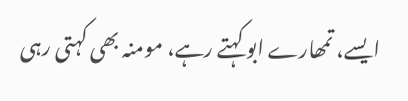ایسے، تمھارے ابو کہتے رہے، مومنہ بھی کہتی رہی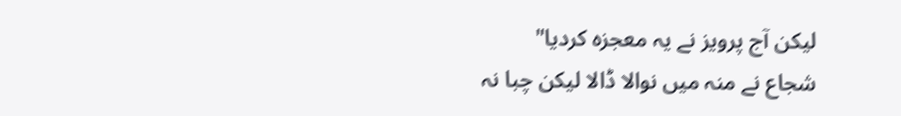لیکن آج پرویز نے یہ معجزہ کردیا"
شجاع نے منہ میں نوالا ڈالا لیکن چبا نہ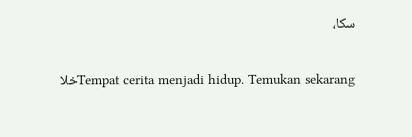سکا،

خلاTempat cerita menjadi hidup. Temukan sekarang